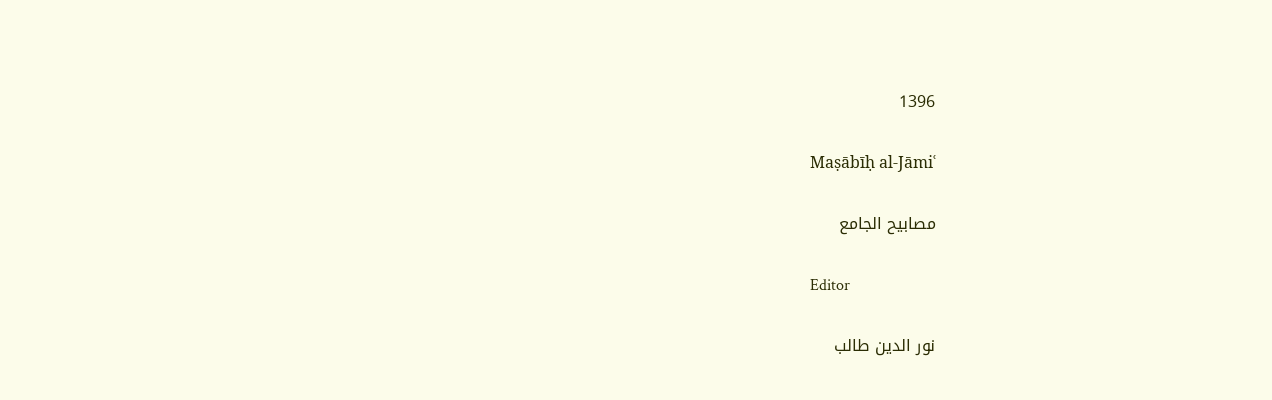1396

Maṣābīḥ al-Jāmiʿ

مصابيح الجامع

Editor

نور الدين طالب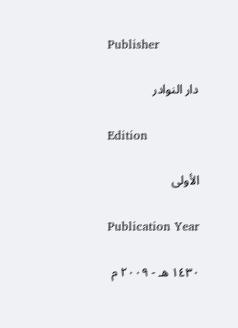Publisher

دار النوادر

Edition

الأولى

Publication Year

١٤٣٠ هـ - ٢٠٠٩ م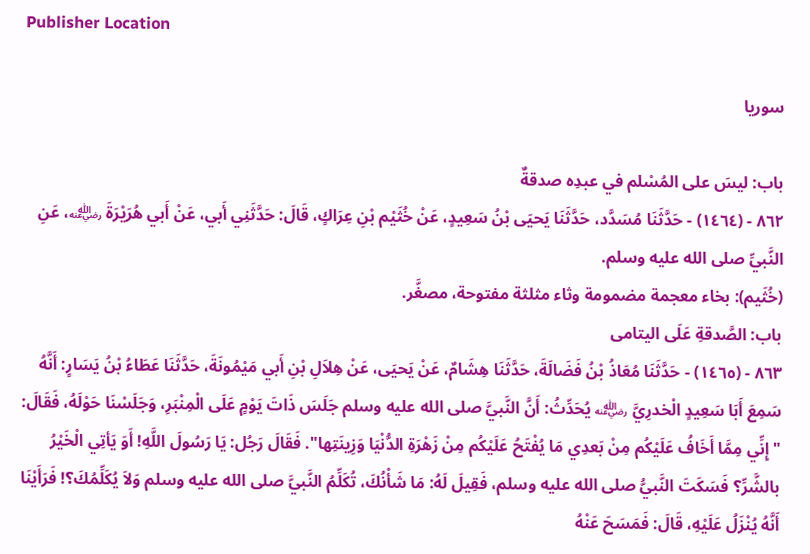Publisher Location

سوريا

باب: ليسَ على المُسْلم في عبدِه صدقةٌ
٨٦٢ - (١٤٦٤) - حَدَّثَنَا مُسَدَّد، حَدَّثَنَا يَحيَى بْنُ سَعِيدٍ، عَنْ خُثَيْم بْنِ عِرَاكٍ، قَالَ: حَدَّثَنِي أَبي، عَنْ أَبي هُرَيْرَةَ ﵁، عَنِ النَّبيِّ صلى الله عليه وسلم.
(خُثَيم): بخاء معجمة مضمومة وثاء مثلثة مفتوحة، مصغَّر.
باب: الصَّدقةِ عَلَى اليتامى
٨٦٣ - (١٤٦٥) - حَدَّثَنَا مُعَاذُ بْنُ فَضَالَةَ، حَدَّثَنَا هِشَامٌ، عَنْ يَحيَى، عَنْ هِلاَلِ بْنِ أَبي مَيْمُونَةَ، حَدَّثَنَا عَطَاءُ بْنُ يَسَارٍ: أَنَّهُ سَمِعَ أَبَا سَعِيدٍ الْخدرِيَّ ﵁ يُحَدِّثُ: أَنَّ النَّبيَّ صلى الله عليه وسلم جَلَسَ ذَاتَ يَوْمٍ عَلَى الْمِنْبَرِ، وَجَلَسْنَا حَوْلَهُ، فَقَالَ: "إِنِّي مِمَّا أَخَافُ عَلَيْكُم مِنْ بَعدِي مَا يُفْتَحُ عَلَيْكُم مِنْ زَهْرَةِ الدُّنْيَا وَزِينَتِها". فَقَالَ رَجُل: يَا رَسُولَ اللَّهِ! أَوَ يَأتِي الْخَيْرُ بالشَّرِّ؟ فَسَكَتَ النَّبيُّ صلى الله عليه وسلم، فَقِيلَ لَهُ: مَا شَأْنُكَ، تُكَلِّمُ النَّبيَّ صلى الله عليه وسلم وَلاَ يُكَلِّمُكَ؟! فَرَأَيْنَا أَنَّهُ يُنْزَلُ عَلَيْهِ، قَالَ: فَمَسَحَ عَنْهُ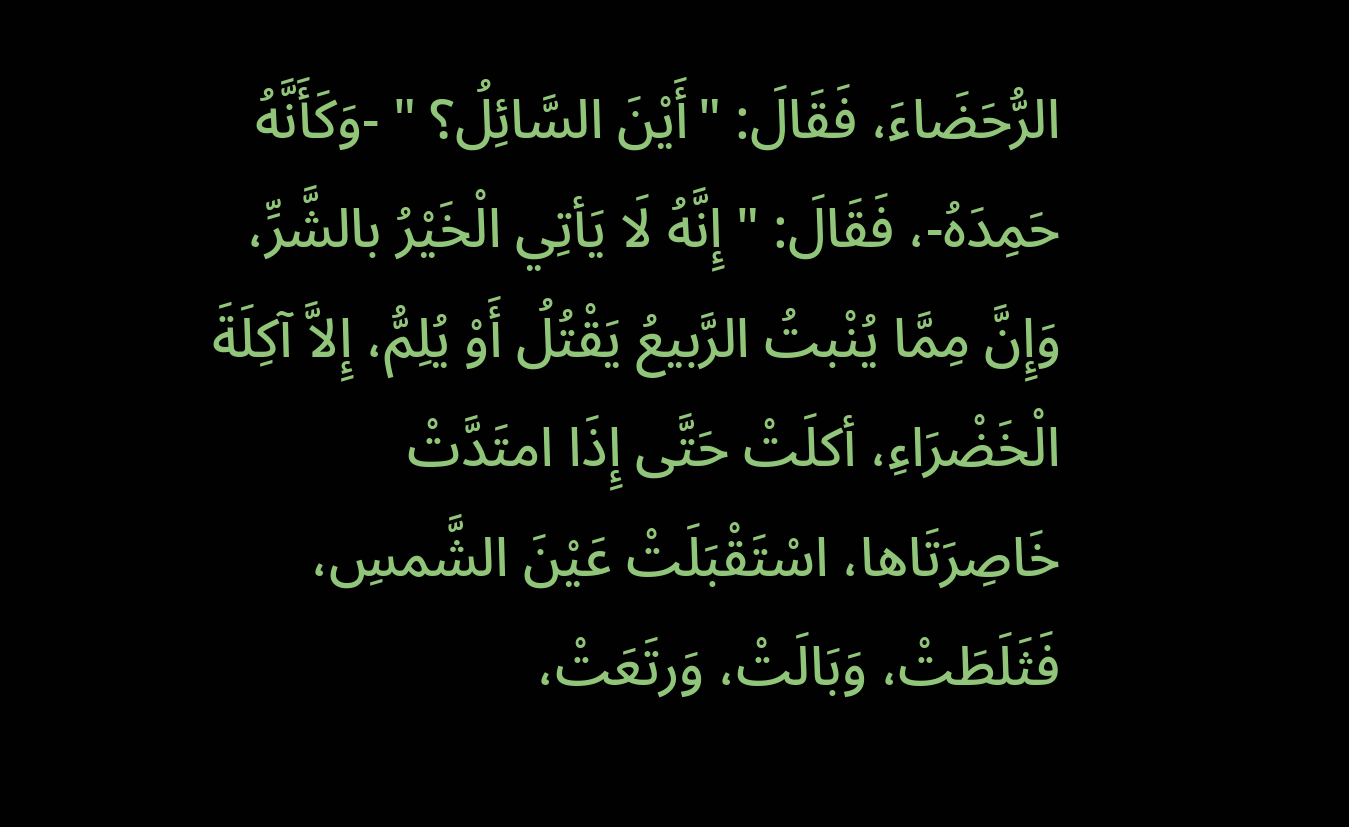الرُّحَضَاءَ، فَقَالَ: "أَيْنَ السَّائِلُ؟ " -وَكَأَنَّهُ حَمِدَهُ-، فَقَالَ: "إِنَّهُ لَا يَأتِي الْخَيْرُ بالشَّرِّ، وَإِنَّ مِمَّا يُنْبتُ الرَّبيعُ يَقْتُلُ أَوْ يُلِمُّ، إِلاَّ آكِلَةَ الْخَضْرَاءِ، أكلَتْ حَتَّى إِذَا امتَدَّتْ خَاصِرَتَاها، اسْتَقْبَلَتْ عَيْنَ الشَّمسِ، فَثَلَطَتْ، وَبَالَتْ، وَرتَعَتْ،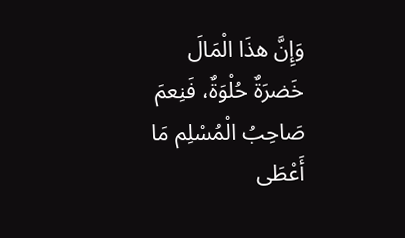وَإِنَّ هذَا الْمَالَ خَضرَةٌ حُلْوَةٌ، فَنِعمَ صَاحِبُ الْمُسْلِم مَا أَعْطَى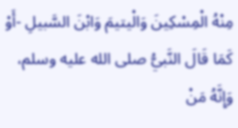مِنْهُ الْمِسْكِينَ وَالْيتيمَ وَابْنَ السَّبيلِ -أَوْ كَمَا قَالَ النَّبيُّ صلى الله عليه وسلم، وَإِنَّهُ مَنْ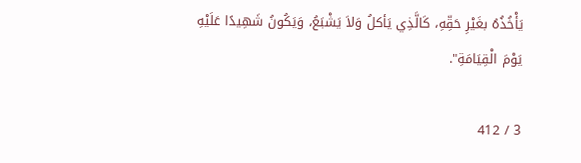يَأْخُذُهُ بغَيْرِ حَقِّهِ، كَالَّذِي يَأكلُ وَلاَ يَشْبَعُ، وَيَكُونُ شَهِيدًا عَلَيْهِ يَوْمَ الْقِيَامَةِ".

3 / 412